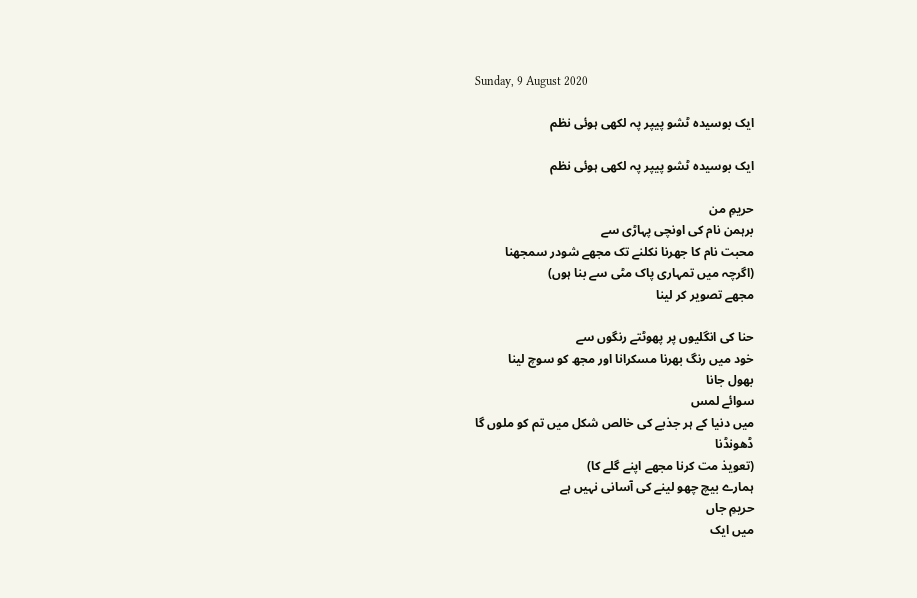Sunday, 9 August 2020

ایک بوسیده ٹشو پیپر پہ لکھى ہوئى نظم

ایک بوسیده ٹشو پیپر پہ لکھى ہوئى نظم

حریمِ من
برہمن نام کی اونچی پہاڑی سے
محبت نام کا جھرنا نکلنے تک مجھے شودر سمجھنا
(اگرچہ میں تمہاری پاک مٹی سے بنا ہوں)
مجھے تصویر کر لینا

حنا کی انگلیوں پر پھوٹتے رنگوں سے
خود میں رنگ بھرنا مسکرانا اور مجھ کو سوچ لینا
بھول جانا
سوائے لمس
میں دنیا کے ہر جذبے کی خالص شکل میں تم کو ملوں گا
ڈھونڈنا
(تعویذ مت کرنا مجھے اپنے گلے کا)
ہمارے بیچ چھو لینے کی آسانی نہیں ہے
حریمِ جاں
میں ایک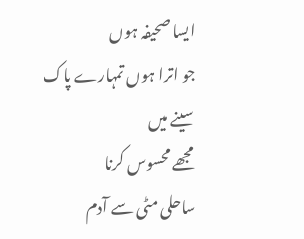ایسا صحیفہ ہوں
جو اترا ہوں تمہارے پاک سینے میں
مجھے محسوس کرنا
ساحلی مٹی سے آدم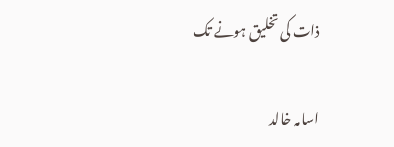ذات کی تخلیق ہونے تک

اسامہ خالد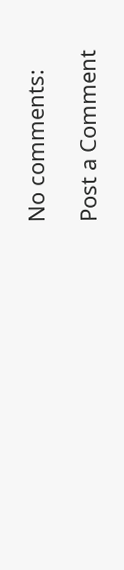No comments:

Post a Comment